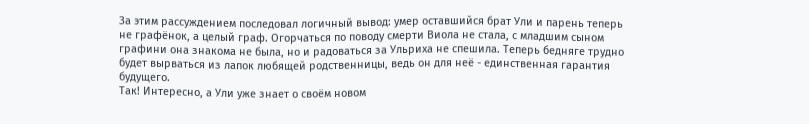За этим рассуждением последовал логичный вывод: умер оставшийся брат Ули и парень теперь не графёнок, а целый граф. Огорчаться по поводу смерти Виола не стала, с младшим сыном графини она знакома не была, но и радоваться за Ульриха не спешила. Теперь бедняге трудно будет вырваться из лапок любящей родственницы, ведь он для неё - единственная гарантия будущего.
Так! Интересно, а Ули уже знает о своём новом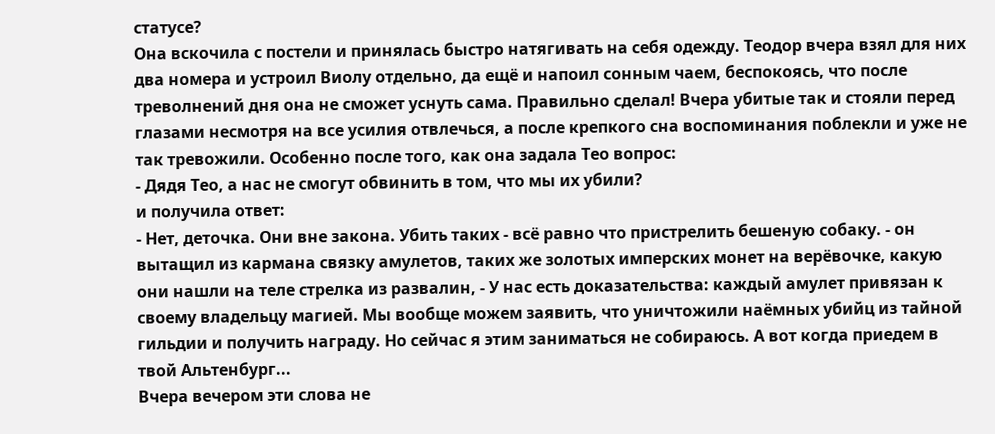статусе?
Она вскочила с постели и принялась быстро натягивать на себя одежду. Теодор вчера взял для них два номера и устроил Виолу отдельно, да ещё и напоил сонным чаем, беспокоясь, что после треволнений дня она не сможет уснуть сама. Правильно сделал! Вчера убитые так и стояли перед глазами несмотря на все усилия отвлечься, а после крепкого сна воспоминания поблекли и уже не так тревожили. Особенно после того, как она задала Тео вопрос:
- Дядя Тео, а нас не смогут обвинить в том, что мы их убили?
и получила ответ:
- Нет, деточка. Они вне закона. Убить таких - всё равно что пристрелить бешеную собаку. - он вытащил из кармана связку амулетов, таких же золотых имперских монет на верёвочке, какую они нашли на теле стрелка из развалин, - У нас есть доказательства: каждый амулет привязан к своему владельцу магией. Мы вообще можем заявить, что уничтожили наёмных убийц из тайной гильдии и получить награду. Но сейчас я этим заниматься не собираюсь. А вот когда приедем в твой Альтенбург...
Вчера вечером эти слова не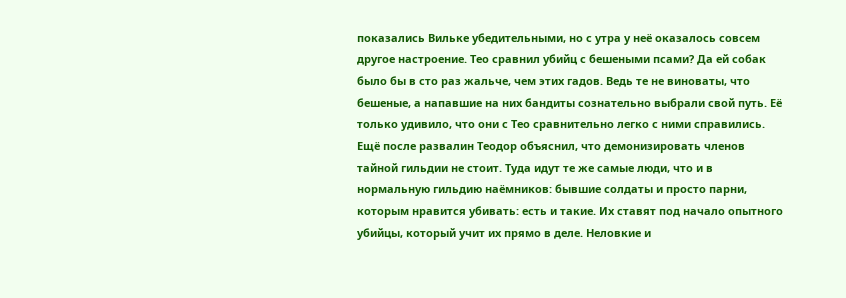показались Вильке убедительными, но с утра у неё оказалось совсем другое настроение. Тео сравнил убийц с бешеными псами? Да ей собак было бы в сто раз жальче, чем этих гадов. Ведь те не виноваты, что бешеные, а напавшие на них бандиты сознательно выбрали свой путь. Её только удивило, что они с Тео сравнительно легко с ними справились.
Ещё после развалин Теодор объяснил, что демонизировать членов тайной гильдии не стоит. Туда идут те же самые люди, что и в нормальную гильдию наёмников: бывшие солдаты и просто парни, которым нравится убивать: есть и такие. Их ставят под начало опытного убийцы, который учит их прямо в деле. Неловкие и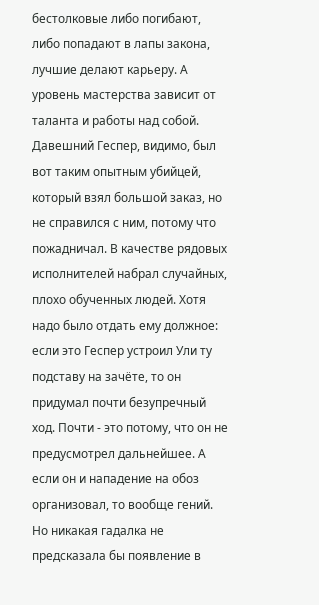бестолковые либо погибают, либо попадают в лапы закона, лучшие делают карьеру. А уровень мастерства зависит от таланта и работы над собой.
Давешний Геспер, видимо, был вот таким опытным убийцей, который взял большой заказ, но не справился с ним, потому что пожадничал. В качестве рядовых исполнителей набрал случайных, плохо обученных людей. Хотя надо было отдать ему должное: если это Геспер устроил Ули ту подставу на зачёте, то он придумал почти безупречный ход. Почти - это потому, что он не предусмотрел дальнейшее. А если он и нападение на обоз организовал, то вообще гений. Но никакая гадалка не предсказала бы появление в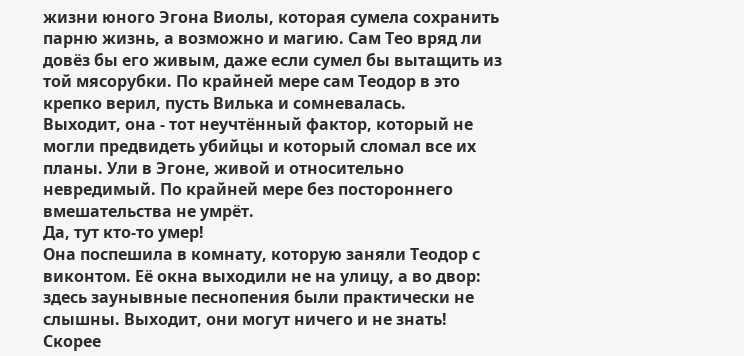жизни юного Эгона Виолы, которая сумела сохранить парню жизнь, а возможно и магию. Сам Тео вряд ли довёз бы его живым, даже если сумел бы вытащить из той мясорубки. По крайней мере сам Теодор в это крепко верил, пусть Вилька и сомневалась.
Выходит, она - тот неучтённый фактор, который не могли предвидеть убийцы и который сломал все их планы. Ули в Эгоне, живой и относительно невредимый. По крайней мере без постороннего вмешательства не умрёт.
Да, тут кто-то умер!
Она поспешила в комнату, которую заняли Теодор с виконтом. Её окна выходили не на улицу, а во двор: здесь заунывные песнопения были практически не слышны. Выходит, они могут ничего и не знать!
Скорее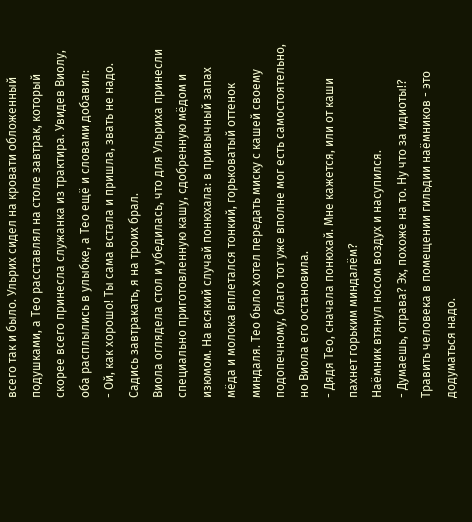всего так и было. Ульрих сидел на кровати обложенный подушками, а Тео расставлял на столе завтрак, который скорее всего принесла служанка из трактира. Увидев Виолу, оба расплылись в улыбке, а Тео ещё и словами добавил:
- Ой, как хорошо! Ты сама встала и пришла, звать не надо. Садись завтракать, я на троих брал.
Виола оглядела стол и убедилась, что для Ульриха принесли специально приготовленную кашу, сдобренную мёдом и изюмом. На всякий случай понюхала: в привычный запах мёда и молока вплетался тонкий, горьковатый оттенок миндаля. Тео было хотел передать миску с кашей своему подопечному, благо тот уже вполне мог есть самостоятельно, но Виола его остановила.
- Дядя Тео, сначала понюхай. Мне кажется, или от каши пахнет горьким миндалём?
Наёмник втянул носом воздух и насупился.
- Думаешь, отрава? Эх, похоже на то. Ну что за идиоты!? Травить человека в помещении гильдии наёмников - это додуматься надо.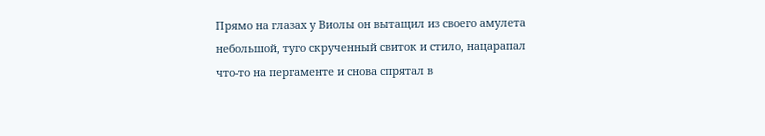Прямо на глазах у Виолы он вытащил из своего амулета небольшой, туго скрученный свиток и стило, нацарапал что-то на пергаменте и снова спрятал в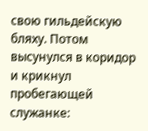свою гильдейскую бляху. Потом высунулся в коридор и крикнул пробегающей служанке: